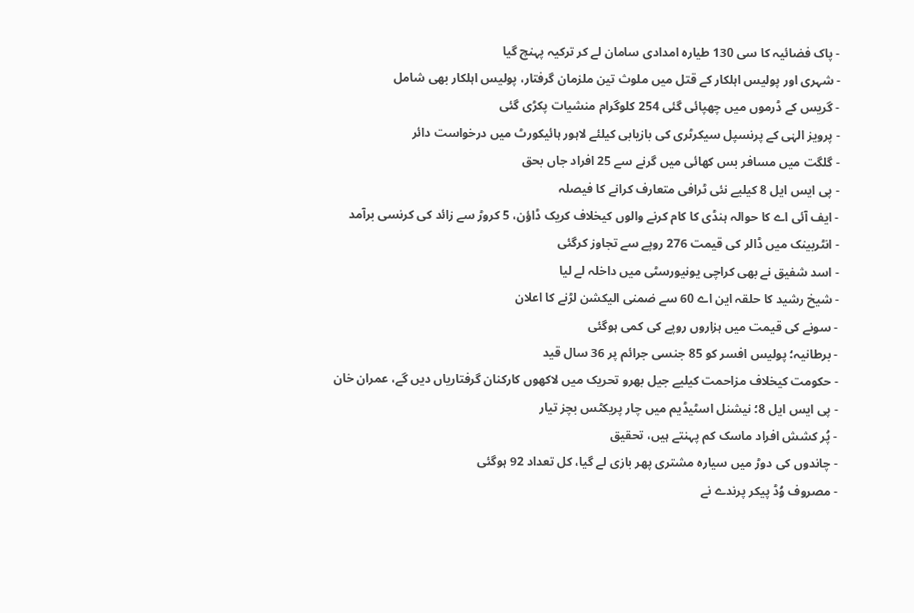- پاک فضائیہ کا سی 130 طیارہ امدادی سامان لے کر ترکیہ پہنچ گیا
- شہری اور پولیس اہلکار کے قتل میں ملوث تین ملزمان گرفتار، پولیس اہلکار بھی شامل
- گریس کے ڈرموں میں چھپائی گئی 254 کلوگرام منشیات پکڑی گئی
- پرویز الہٰی کے پرنسپل سیکرٹری کی بازیابی کیلئے لاہور ہائیکورٹ میں درخواست دائر
- گلگت میں مسافر بس کھائی میں گرنے سے 25 افراد جاں بحق
- پی ایس ایل 8 کیلیے نئی ٹرافی متعارف کرانے کا فیصلہ
- ایف آئی اے کا حوالہ ہنڈی کا کام کرنے والوں کیخلاف کریک ڈاؤن، 5 کروڑ سے زائد کی کرنسی برآمد
- انٹربینک میں ڈالر کی قیمت 276 روپے سے تجاوز کرگئی
- اسد شفیق نے بھی کراچی یونیورسٹی میں داخلہ لے لیا
- شیخ رشید کا حلقہ این اے 60 سے ضمنی الیکشن لڑنے کا اعلان
- سونے کی قیمت میں ہزاروں روپے کی کمی ہوگئی
- برطانیہ؛ پولیس افسر کو 85 جنسی جرائم پر 36 سال قید
- حکومت کیخلاف مزاحمت کیلیے جیل بھرو تحریک میں لاکھوں کارکنان گرفتاریاں دیں گے، عمران خان
- پی ایس ایل 8؛ نیشنل اسٹیڈیم میں چار پریکٹس بچز تیار
- پُر کشش افراد ماسک کم پہنتے ہیں، تحقیق
- چاندوں کی دوڑ میں سیارہ مشتری پھر بازی لے گیا، کل تعداد 92 ہوگئی
- مصروف وُڈ پیکر پرندے نے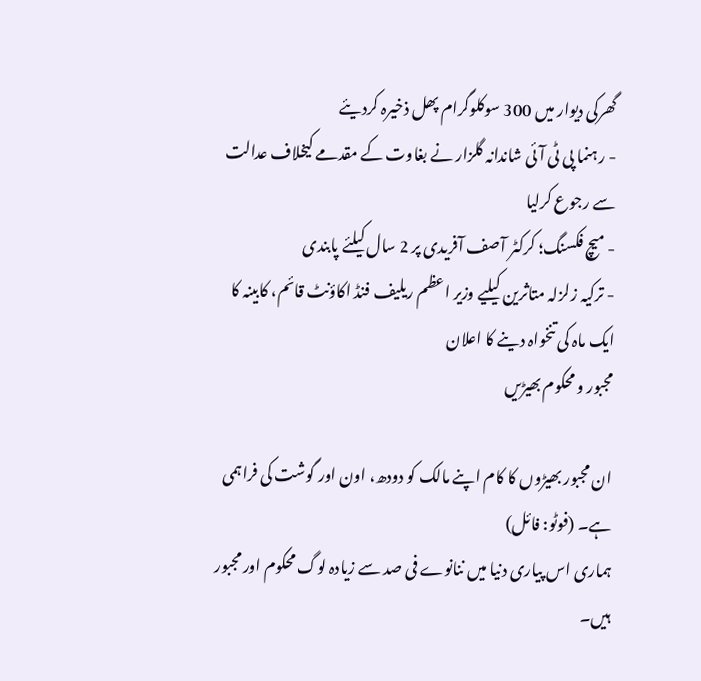گھرکی دیوار میں 300 سوکلوگرام پھل ذخیرہ کردیئے
- رہنما پی ٹی آئی شاندانہ گلزار نے بغاوت کے مقدمے کیخلاف عدالت سے رجوع کرلیا
- میچ فکسنگ؛ کرکٹر آصف آفریدی پر 2 سال کیلئے پابندی
- ترکیہ زلزلہ متاثرین کیلیے وزیر اعظم ریلیف فنڈ اکاؤنٹ قائم، کابینہ کا ایک ماہ کی تنخواہ دینے کا اعلان
مجبور و محکوم بھیڑیں

ان مجبور بھیڑوں کا کام اپنے مالک کو دودھ، اون اور گوشت کی فراہمی ہے۔ (فوٹو: فائل)
ہماری اس پیاری دنیا میں ننانوے فی صد سے زیادہ لوگ محکوم اور مجبور ہیں۔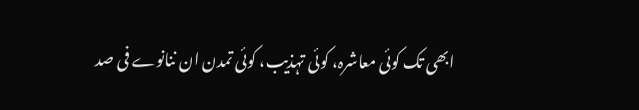ابھی تک کوئی معاشرہ، کوئی تہذیب، کوئی تمدن ان ننانوے فی صد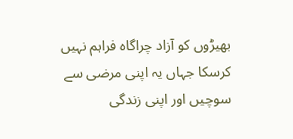بھیڑوں کو آزاد چراگاہ فراہم نہیں کرسکا جہاں یہ اپنی مرضی سے سوچیں اور اپنی زندگی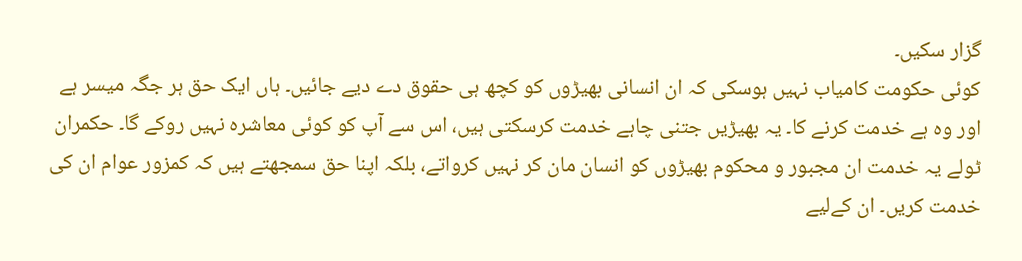گزار سکیں۔
کوئی حکومت کامیاب نہیں ہوسکی کہ ان انسانی بھیڑوں کو کچھ ہی حقوق دے دیے جائیں۔ ہاں ایک حق ہر جگہ میسر ہے اور وہ ہے خدمت کرنے کا۔ یہ بھیڑیں جتنی چاہے خدمت کرسکتی ہیں، اس سے آپ کو کوئی معاشرہ نہیں روکے گا۔ حکمران ٹولے یہ خدمت ان مجبور و محکوم بھیڑوں کو انسان مان کر نہیں کرواتے، بلکہ اپنا حق سمجھتے ہیں کہ کمزور عوام ان کی خدمت کریں۔ ان کےلیے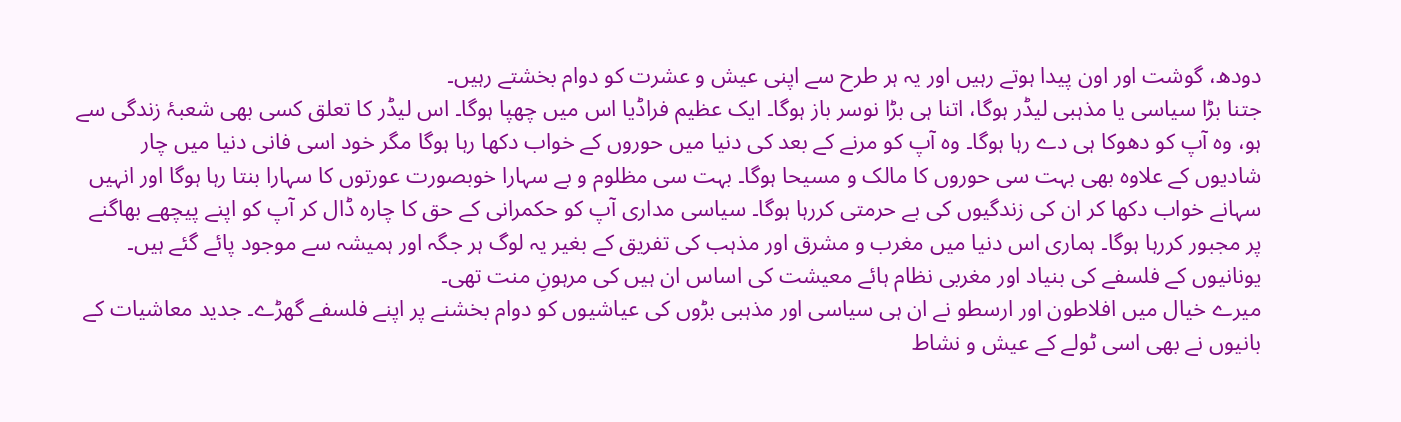دودھ، گوشت اور اون پیدا ہوتے رہیں اور یہ ہر طرح سے اپنی عیش و عشرت کو دوام بخشتے رہیں۔
جتنا بڑا سیاسی یا مذہبی لیڈر ہوگا، اتنا ہی بڑا نوسر باز ہوگا۔ ایک عظیم فراڈیا اس میں چھپا ہوگا۔ اس لیڈر کا تعلق کسی بھی شعبۂ زندگی سے ہو، وہ آپ کو دھوکا ہی دے رہا ہوگا۔ وہ آپ کو مرنے کے بعد کی دنیا میں حوروں کے خواب دکھا رہا ہوگا مگر خود اسی فانی دنیا میں چار شادیوں کے علاوہ بھی بہت سی حوروں کا مالک و مسیحا ہوگا۔ بہت سی مظلوم و بے سہارا خوبصورت عورتوں کا سہارا بنتا رہا ہوگا اور انہیں سہانے خواب دکھا کر ان کی زندگیوں کی بے حرمتی کررہا ہوگا۔ سیاسی مداری آپ کو حکمرانی کے حق کا چارہ ڈال کر آپ کو اپنے پیچھے بھاگنے پر مجبور کررہا ہوگا۔ ہماری اس دنیا میں مغرب و مشرق اور مذہب کی تفریق کے بغیر یہ لوگ ہر جگہ اور ہمیشہ سے موجود پائے گئے ہیں۔ یونانیوں کے فلسفے کی بنیاد اور مغربی نظام ہائے معیشت کی اساس ان ہیں کی مرہونِ منت تھی۔
میرے خیال میں افلاطون اور ارسطو نے ان ہی سیاسی اور مذہبی بڑوں کی عیاشیوں کو دوام بخشنے پر اپنے فلسفے گھڑے۔ جدید معاشیات کے بانیوں نے بھی اسی ٹولے کے عیش و نشاط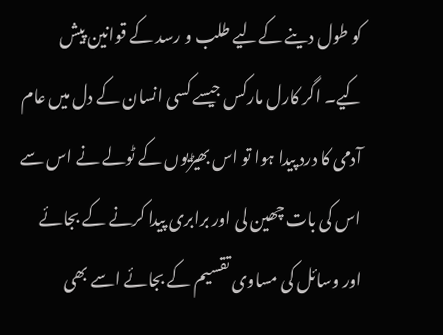کو طول دینے کےلیے طلب و رسد کے قوانین پیش کیے۔ اگر کارل مارکس جیسے کسی انسان کے دل میں عام آدمی کا درد پیدا ہوا تو اس بھیڑیوں کے ٹولے نے اس سے اس کی بات چھین لی اور برابری پیدا کرنے کے بجائے اور وسائل کی مساوی تقسیم کے بجائے اسے بھی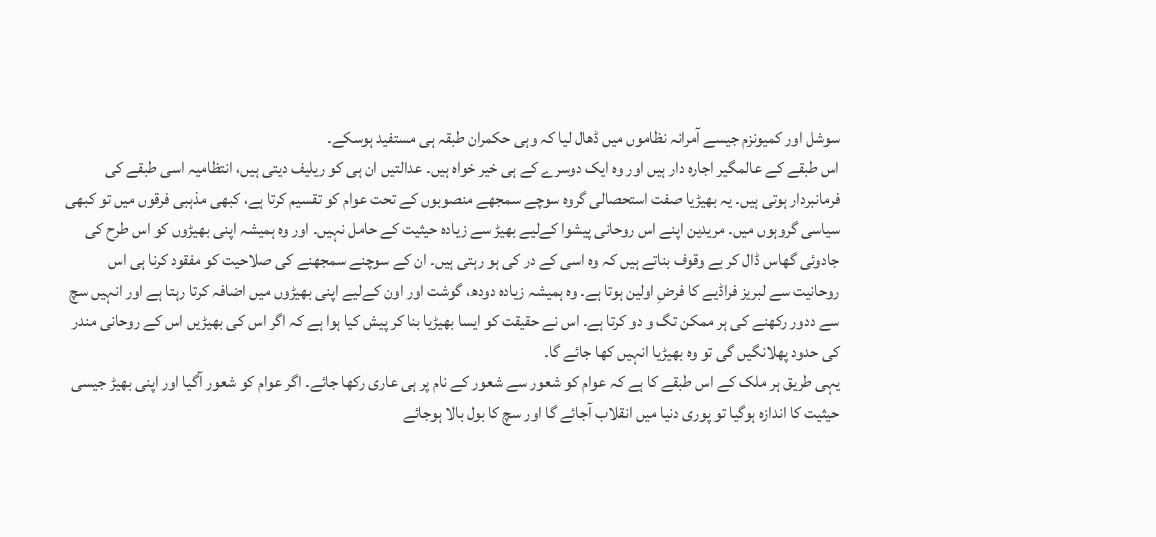سوشل اور کمیونزم جیسے آمرانہ نظاموں میں ڈھال لیا کہ وہی حکمران طبقہ ہی مستفید ہوسکے۔
اس طبقے کے عالمگیر اجارہ دار ہیں اور وہ ایک دوسرے کے ہی خیر خواہ ہیں۔ عدالتیں ان ہی کو ریلیف دیتی ہیں، انتظامیہ اسی طبقے کی فرمانبردار ہوتی ہیں۔ یہ بھیڑیا صفت استحصالی گروہ سوچے سمجھے منصوبوں کے تحت عوام کو تقسیم کرتا ہے، کبھی مذہبی فرقوں میں تو کبھی سیاسی گروہوں میں۔ مریدین اپنے اس روحانی پیشوا کےلیے بھیڑ سے زیادہ حیثیت کے حامل نہیں۔ اور وہ ہمیشہ اپنی بھیڑوں کو اس طرح کی جادوئی گھاس ڈال کر بے وقوف بناتے ہیں کہ وہ اسی کے در کی ہو رہتی ہیں۔ ان کے سوچنے سمجھنے کی صلاحیت کو مفقود کرنا ہی اس روحانیت سے لبریز فراڈیے کا فرضِ اولین ہوتا ہے۔ وہ ہمیشہ زیادہ دودھ، گوشت اور اون کےلیے اپنی بھیڑوں میں اضافہ کرتا رہتا ہے اور انہیں سچ سے ددور رکھنے کی ہر ممکن تگ و دو کرتا ہے۔ اس نے حقیقت کو ایسا بھیڑیا بنا کر پیش کیا ہوا ہے کہ اگر اس کی بھیڑیں اس کے روحانی مندر کی حدود پھلانگیں گی تو وہ بھیڑیا انہیں کھا جائے گا۔
یہی طریق ہر ملک کے اس طبقے کا ہے کہ عوام کو شعور سے شعور کے نام پر ہی عاری رکھا جائے۔ اگر عوام کو شعور آگیا اور اپنی بھیڑ جیسی حیثیت کا اندازہ ہوگیا تو پوری دنیا میں انقلاب آجائے گا اور سچ کا بول بالا ہوجائے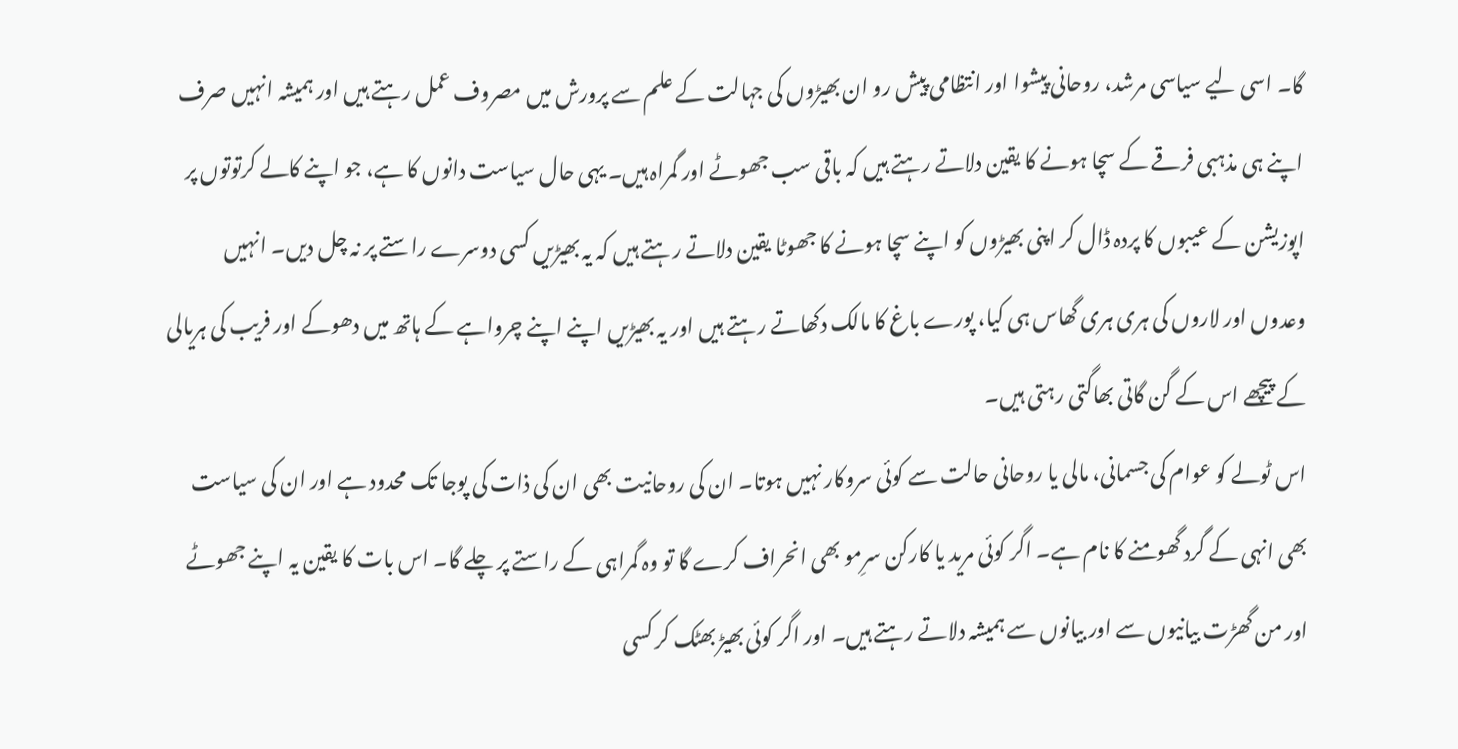گا۔ اسی لیے سیاسی مرشد، روحانی پیشوا اور انتظامی پیش رو ان بھیڑوں کی جہالت کے علم سے پرورش میں مصروف عمل رہتے ہیں اور ہمیشہ انہیں صرف اپنے ہی مذہبی فرقے کے سچا ہونے کا یقین دلاتے رہتے ہیں کہ باقی سب جھوٹے اور گمراہ ہیں۔ یہی حال سیاست دانوں کا ہے، جو اپنے کالے کرتوتوں پر اپوزیشن کے عیبوں کا پردہ ڈال کر اپنی بھیڑوں کو اپنے سچا ہونے کا جھوٹا یقین دلاتے رہتے ہیں کہ یہ بھیڑیں کسی دوسرے راستے پر نہ چل دیں۔ انہیں وعدوں اور لاروں کی ہری ہری گھاس ہی کیا، پورے باغ کا مالک دکھاتے رہتے ہیں اور یہ بھیڑیں اپنے اپنے چرواہے کے ہاتھ میں دھوکے اور فریب کی ہریالی کے پیچھے اس کے گن گاتی بھاگتی رہتی ہیں۔
اس ٹولے کو عوام کی جسمانی، مالی یا روحانی حالت سے کوئی سروکار نہیں ہوتا۔ ان کی روحانیت بھی ان کی ذات کی پوجا تک محدود ہے اور ان کی سیاست بھی انہی کے گرد گھومنے کا نام ہے۔ اگر کوئی مرید یا کارکن سرِمو بھی انحراف کرے گا تو وہ گمراہی کے راستے پر چلے گا۔ اس بات کا یقین یہ اپنے جھوٹے اور من گھڑت بیانیوں سے اور بیانوں سے ہمیشہ دلاتے رہتے ہیں۔ اور اگر کوئی بھیڑ بھٹک کر کسی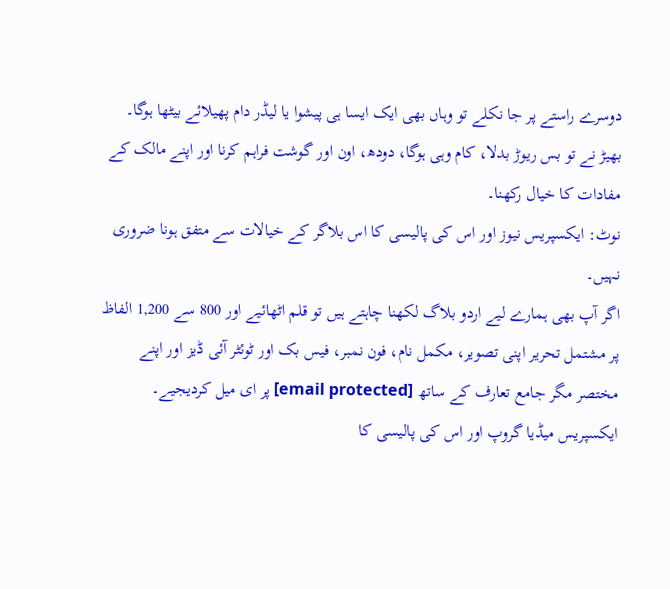دوسرے راستے پر جا نکلے تو وہاں بھی ایک ایسا ہی پیشوا یا لیڈر دام پھیلائے بیٹھا ہوگا۔ بھیڑ نے تو بس ریوڑ بدلا، کام وہی ہوگا، دودھ، اون اور گوشت فراہم کرنا اور اپنے مالک کے مفادات کا خیال رکھنا۔
نوٹ: ایکسپریس نیوز اور اس کی پالیسی کا اس بلاگر کے خیالات سے متفق ہونا ضروری نہیں۔
اگر آپ بھی ہمارے لیے اردو بلاگ لکھنا چاہتے ہیں تو قلم اٹھائیے اور 800 سے 1,200 الفاظ پر مشتمل تحریر اپنی تصویر، مکمل نام، فون نمبر، فیس بک اور ٹوئٹر آئی ڈیز اور اپنے مختصر مگر جامع تعارف کے ساتھ [email protected] پر ای میل کردیجیے۔
ایکسپریس میڈیا گروپ اور اس کی پالیسی کا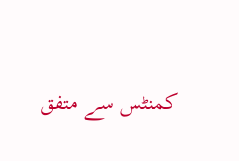کمنٹس سے متفق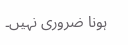ہونا ضروری نہیں۔